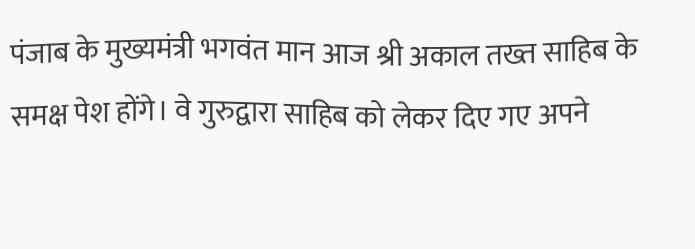पंजाब के मुख्यमंत्री भगवंत मान आज श्री अकाल तख्त साहिब के समक्ष पेश होंगे। वे गुरुद्वारा साहिब को लेकर दिए गए अपने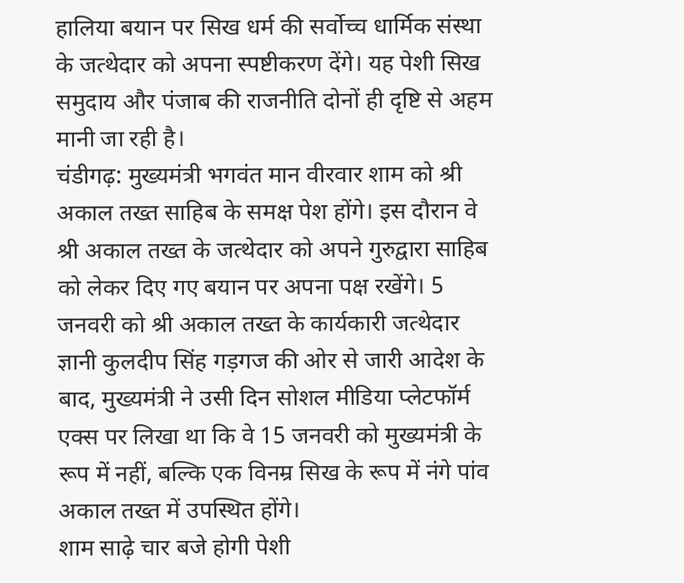हालिया बयान पर सिख धर्म की सर्वोच्च धार्मिक संस्था के जत्थेदार को अपना स्पष्टीकरण देंगे। यह पेशी सिख समुदाय और पंजाब की राजनीति दोनों ही दृष्टि से अहम मानी जा रही है।
चंडीगढ़: मुख्यमंत्री भगवंत मान वीरवार शाम को श्री अकाल तख्त साहिब के समक्ष पेश होंगे। इस दौरान वे श्री अकाल तख्त के जत्थेदार को अपने गुरुद्वारा साहिब को लेकर दिए गए बयान पर अपना पक्ष रखेंगे। 5 जनवरी को श्री अकाल तख्त के कार्यकारी जत्थेदार ज्ञानी कुलदीप सिंह गड़गज की ओर से जारी आदेश के बाद, मुख्यमंत्री ने उसी दिन सोशल मीडिया प्लेटफॉर्म एक्स पर लिखा था कि वे 15 जनवरी को मुख्यमंत्री के रूप में नहीं, बल्कि एक विनम्र सिख के रूप में नंगे पांव अकाल तख्त में उपस्थित होंगे।
शाम साढ़े चार बजे होगी पेशी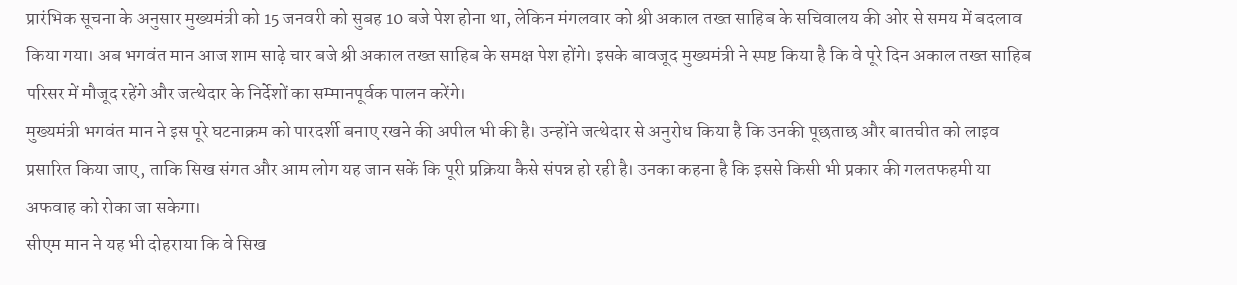प्रारंभिक सूचना के अनुसार मुख्यमंत्री को 15 जनवरी को सुबह 10 बजे पेश होना था, लेकिन मंगलवार को श्री अकाल तख्त साहिब के सचिवालय की ओर से समय में बदलाव किया गया। अब भगवंत मान आज शाम साढ़े चार बजे श्री अकाल तख्त साहिब के समक्ष पेश होंगे। इसके बावजूद मुख्यमंत्री ने स्पष्ट किया है कि वे पूरे दिन अकाल तख्त साहिब परिसर में मौजूद रहेंगे और जत्थेदार के निर्देशों का सम्मानपूर्वक पालन करेंगे।
मुख्यमंत्री भगवंत मान ने इस पूरे घटनाक्रम को पारदर्शी बनाए रखने की अपील भी की है। उन्होंने जत्थेदार से अनुरोध किया है कि उनकी पूछताछ और बातचीत को लाइव प्रसारित किया जाए, ताकि सिख संगत और आम लोग यह जान सकें कि पूरी प्रक्रिया कैसे संपन्न हो रही है। उनका कहना है कि इससे किसी भी प्रकार की गलतफहमी या अफवाह को रोका जा सकेगा।
सीएम मान ने यह भी दोहराया कि वे सिख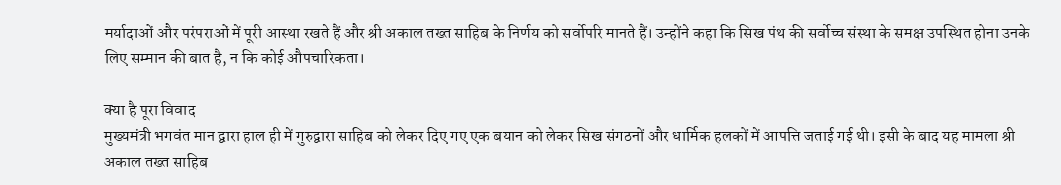मर्यादाओं और परंपराओं में पूरी आस्था रखते हैं और श्री अकाल तख्त साहिब के निर्णय को सर्वोपरि मानते हैं। उन्होंने कहा कि सिख पंथ की सर्वोच्च संस्था के समक्ष उपस्थित होना उनके लिए सम्मान की बात है, न कि कोई औपचारिकता।

क्या है पूरा विवाद
मुख्यमंत्री भगवंत मान द्वारा हाल ही में गुरुद्वारा साहिब को लेकर दिए गए एक बयान को लेकर सिख संगठनों और धार्मिक हलकों में आपत्ति जताई गई थी। इसी के बाद यह मामला श्री अकाल तख्त साहिब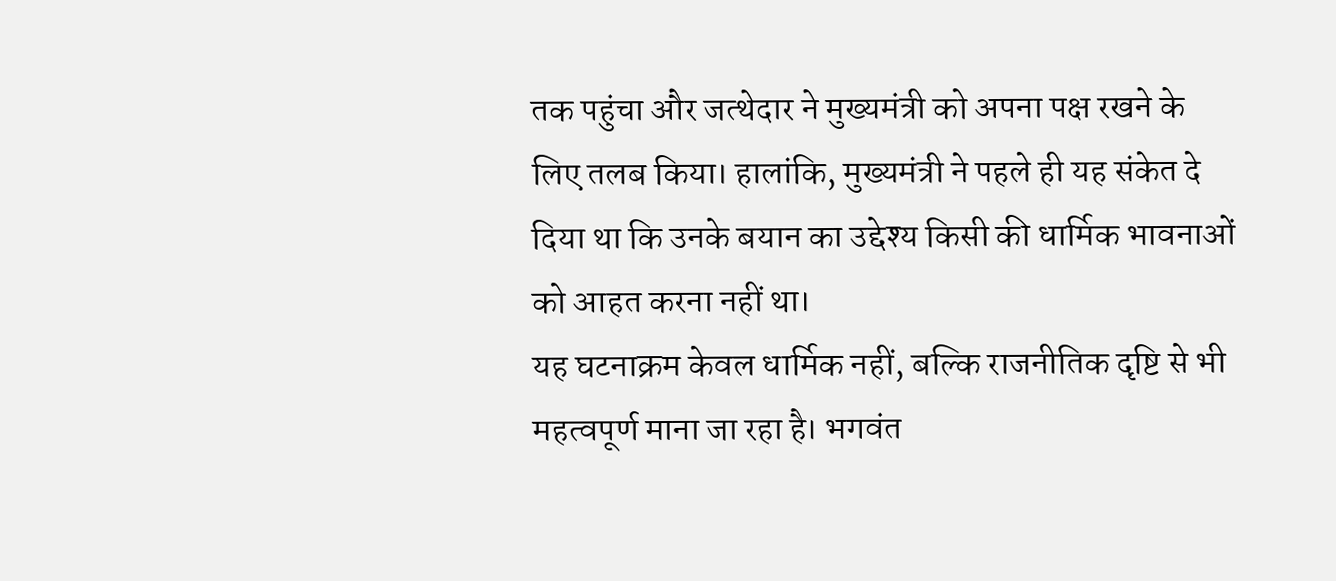तक पहुंचा और जत्थेदार ने मुख्यमंत्री को अपना पक्ष रखने के लिए तलब किया। हालांकि, मुख्यमंत्री ने पहले ही यह संकेत दे दिया था कि उनके बयान का उद्देश्य किसी की धार्मिक भावनाओं को आहत करना नहीं था।
यह घटनाक्रम केवल धार्मिक नहीं, बल्कि राजनीतिक दृष्टि से भी महत्वपूर्ण माना जा रहा है। भगवंत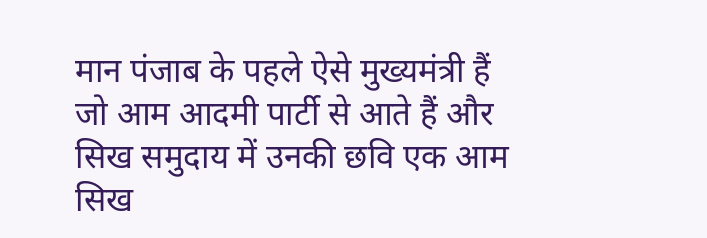मान पंजाब के पहले ऐसे मुख्यमंत्री हैं जो आम आदमी पार्टी से आते हैं और सिख समुदाय में उनकी छवि एक आम सिख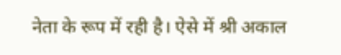नेता के रूप में रही है। ऐसे में श्री अकाल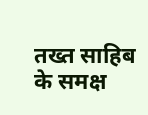तख्त साहिब के समक्ष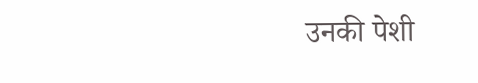उनकी पेशी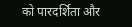को पारदर्शिता और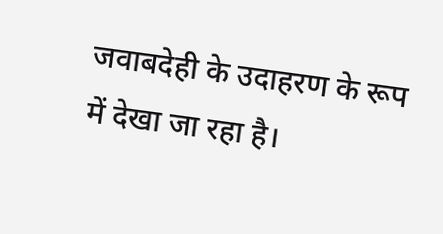जवाबदेही के उदाहरण के रूप में देखा जा रहा है।